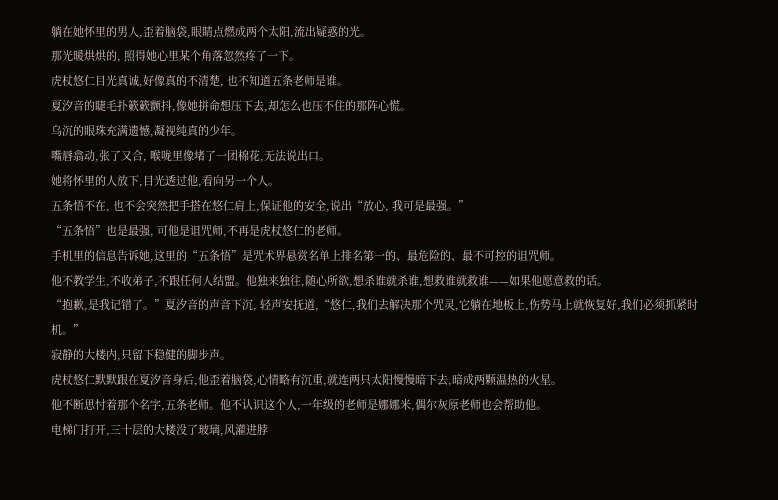躺在她怀里的男人,歪着脑袋,眼睛点燃成两个太阳,流出疑惑的光。
那光暖烘烘的, 照得她心里某个角落忽然疼了一下。
虎杖悠仁目光真诚,好像真的不清楚, 也不知道五条老师是谁。
夏汐音的睫毛扑簌簌颤抖,像她拼命想压下去,却怎么也压不住的那阵心慌。
乌沉的眼珠充满遗憾,凝视纯真的少年。
嘴唇翕动,张了又合, 喉咙里像堵了一团棉花,无法说出口。
她将怀里的人放下,目光透过他,看向另一个人。
五条悟不在, 也不会突然把手搭在悠仁肩上,保证他的安全,说出“放心, 我可是最强。”
“五条悟”也是最强, 可他是诅咒师,不再是虎杖悠仁的老师。
手机里的信息告诉她,这里的“五条悟”是咒术界悬赏名单上排名第一的、最危险的、最不可控的诅咒师。
他不教学生,不收弟子,不跟任何人结盟。他独来独往,随心所欲,想杀谁就杀谁,想救谁就救谁——如果他愿意救的话。
“抱歉,是我记错了。”夏汐音的声音下沉, 轻声安抚道,“悠仁,我们去解决那个咒灵,它躺在地板上,伤势马上就恢复好,我们必须抓紧时机。”
寂静的大楼内,只留下稳健的脚步声。
虎杖悠仁默默跟在夏汐音身后,他歪着脑袋,心情略有沉重,就连两只太阳慢慢暗下去,暗成两颗温热的火星。
他不断思忖着那个名字,五条老师。他不认识这个人,一年级的老师是娜娜米,偶尔灰原老师也会帮助他。
电梯门打开,三十层的大楼没了玻璃,风灌进脖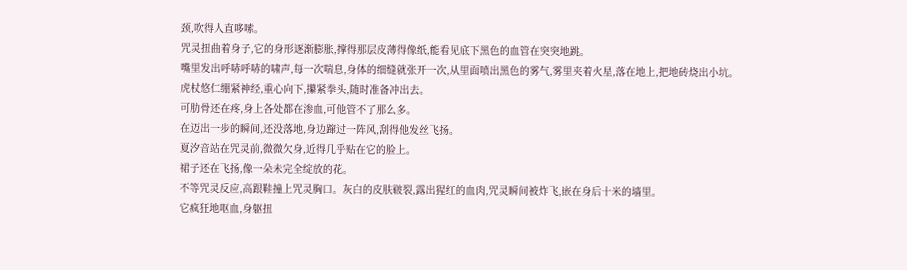颈,吹得人直哆嗦。
咒灵扭曲着身子,它的身形逐渐膨胀,撑得那层皮薄得像纸,能看见底下黑色的血管在突突地跳。
嘴里发出呼哧呼哧的啸声,每一次喘息,身体的细缝就张开一次,从里面喷出黑色的雾气,雾里夹着火星,落在地上,把地砖烧出小坑。
虎杖悠仁绷紧神经,重心向下,攥紧拳头,随时准备冲出去。
可肋骨还在疼,身上各处都在渗血,可他管不了那么多。
在迈出一步的瞬间,还没落地,身边蹿过一阵风,刮得他发丝飞扬。
夏汐音站在咒灵前,微微欠身,近得几乎贴在它的脸上。
裙子还在飞扬,像一朵未完全绽放的花。
不等咒灵反应,高跟鞋撞上咒灵胸口。灰白的皮肤皲裂,露出猩红的血肉,咒灵瞬间被炸飞,嵌在身后十米的墙里。
它疯狂地呕血,身躯扭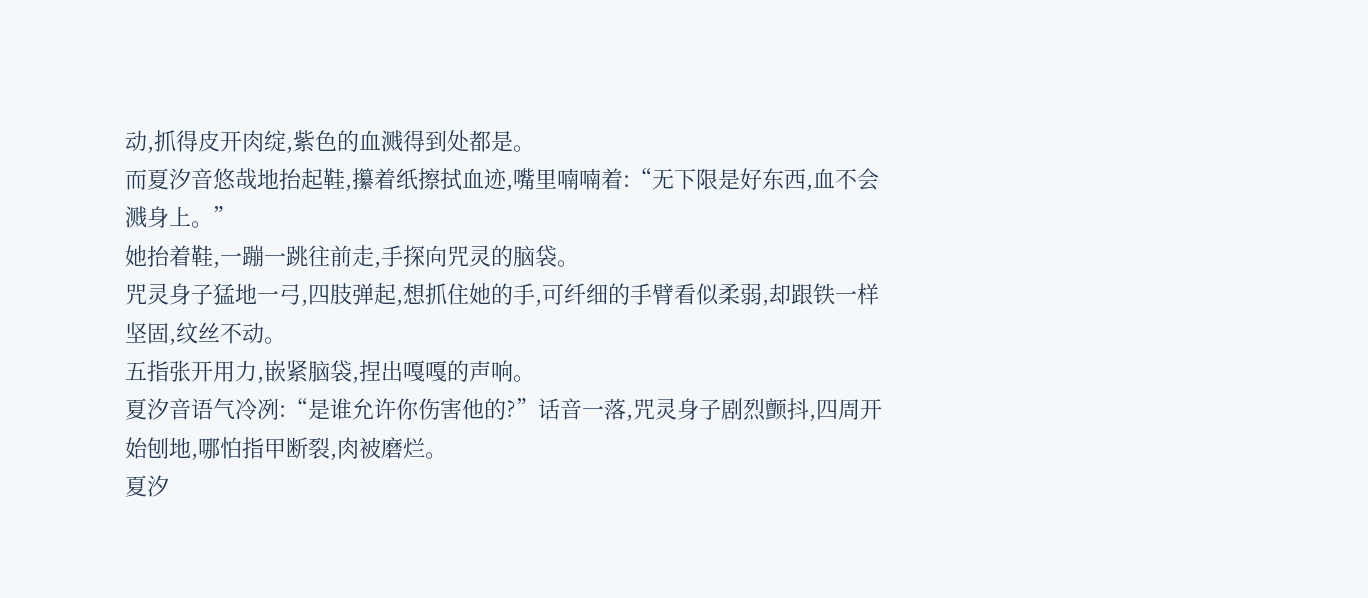动,抓得皮开肉绽,紫色的血溅得到处都是。
而夏汐音悠哉地抬起鞋,攥着纸擦拭血迹,嘴里喃喃着:“无下限是好东西,血不会溅身上。”
她抬着鞋,一蹦一跳往前走,手探向咒灵的脑袋。
咒灵身子猛地一弓,四肢弹起,想抓住她的手,可纤细的手臂看似柔弱,却跟铁一样坚固,纹丝不动。
五指张开用力,嵌紧脑袋,捏出嘎嘎的声响。
夏汐音语气冷冽:“是谁允许你伤害他的?”话音一落,咒灵身子剧烈颤抖,四周开始刨地,哪怕指甲断裂,肉被磨烂。
夏汐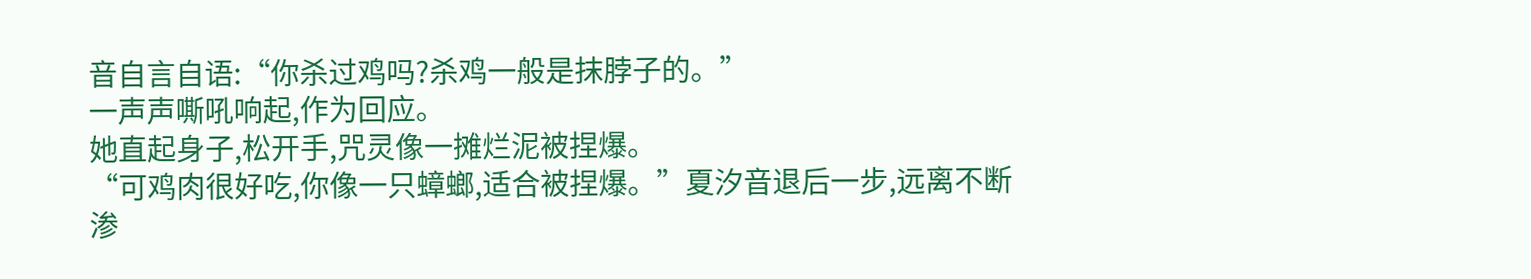音自言自语:“你杀过鸡吗?杀鸡一般是抹脖子的。”
一声声嘶吼响起,作为回应。
她直起身子,松开手,咒灵像一摊烂泥被捏爆。
“可鸡肉很好吃,你像一只蟑螂,适合被捏爆。”夏汐音退后一步,远离不断渗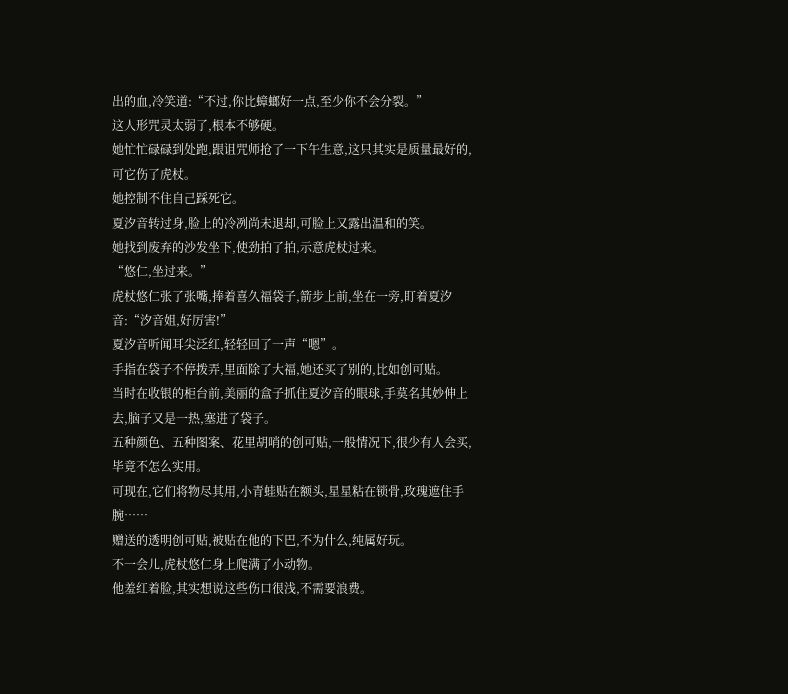出的血,冷笑道:“不过,你比蟑螂好一点,至少你不会分裂。”
这人形咒灵太弱了,根本不够硬。
她忙忙碌碌到处跑,跟诅咒师抢了一下午生意,这只其实是质量最好的,可它伤了虎杖。
她控制不住自己踩死它。
夏汐音转过身,脸上的冷冽尚未退却,可脸上又露出温和的笑。
她找到废弃的沙发坐下,使劲拍了拍,示意虎杖过来。
“悠仁,坐过来。”
虎杖悠仁张了张嘴,捧着喜久福袋子,箭步上前,坐在一旁,盯着夏汐音:“汐音姐,好厉害!”
夏汐音听闻耳尖泛红,轻轻回了一声“嗯”。
手指在袋子不停拨弄,里面除了大福,她还买了别的,比如创可贴。
当时在收银的柜台前,美丽的盒子抓住夏汐音的眼球,手莫名其妙伸上去,脑子又是一热,塞进了袋子。
五种颜色、五种图案、花里胡哨的创可贴,一般情况下,很少有人会买,毕竟不怎么实用。
可现在,它们将物尽其用,小青蛙贴在额头,星星粘在锁骨,玫瑰遮住手腕……
赠送的透明创可贴,被贴在他的下巴,不为什么,纯属好玩。
不一会儿,虎杖悠仁身上爬满了小动物。
他羞红着脸,其实想说这些伤口很浅,不需要浪费。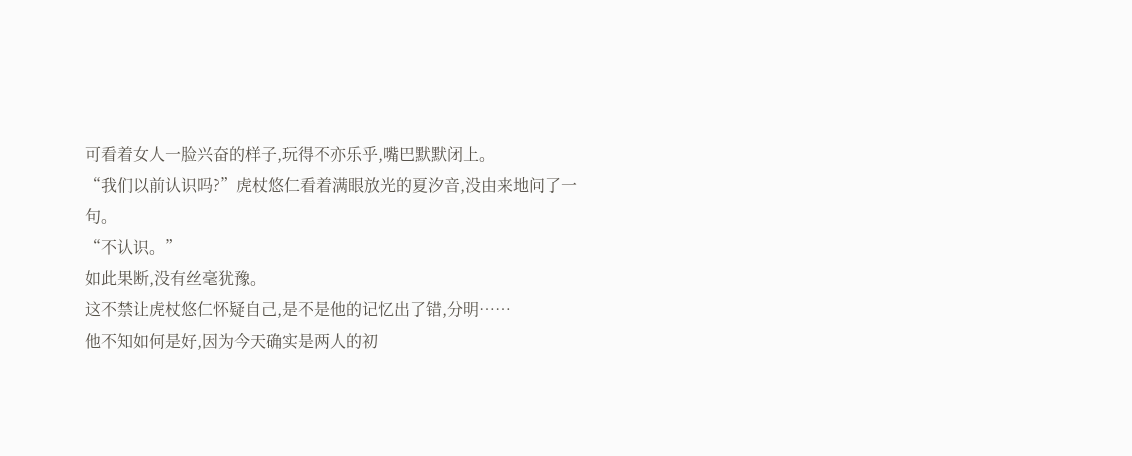可看着女人一脸兴奋的样子,玩得不亦乐乎,嘴巴默默闭上。
“我们以前认识吗?”虎杖悠仁看着满眼放光的夏汐音,没由来地问了一句。
“不认识。”
如此果断,没有丝毫犹豫。
这不禁让虎杖悠仁怀疑自己,是不是他的记忆出了错,分明……
他不知如何是好,因为今天确实是两人的初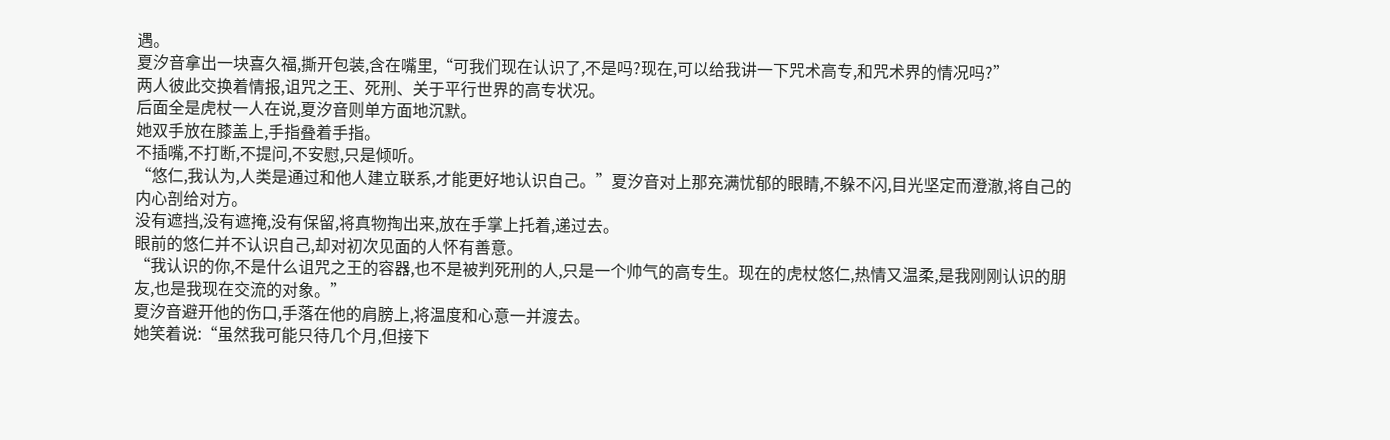遇。
夏汐音拿出一块喜久福,撕开包装,含在嘴里,“可我们现在认识了,不是吗?现在,可以给我讲一下咒术高专,和咒术界的情况吗?”
两人彼此交换着情报,诅咒之王、死刑、关于平行世界的高专状况。
后面全是虎杖一人在说,夏汐音则单方面地沉默。
她双手放在膝盖上,手指叠着手指。
不插嘴,不打断,不提问,不安慰,只是倾听。
“悠仁,我认为,人类是通过和他人建立联系,才能更好地认识自己。”夏汐音对上那充满忧郁的眼睛,不躲不闪,目光坚定而澄澈,将自己的内心剖给对方。
没有遮挡,没有遮掩,没有保留,将真物掏出来,放在手掌上托着,递过去。
眼前的悠仁并不认识自己,却对初次见面的人怀有善意。
“我认识的你,不是什么诅咒之王的容器,也不是被判死刑的人,只是一个帅气的高专生。现在的虎杖悠仁,热情又温柔,是我刚刚认识的朋友,也是我现在交流的对象。”
夏汐音避开他的伤口,手落在他的肩膀上,将温度和心意一并渡去。
她笑着说:“虽然我可能只待几个月,但接下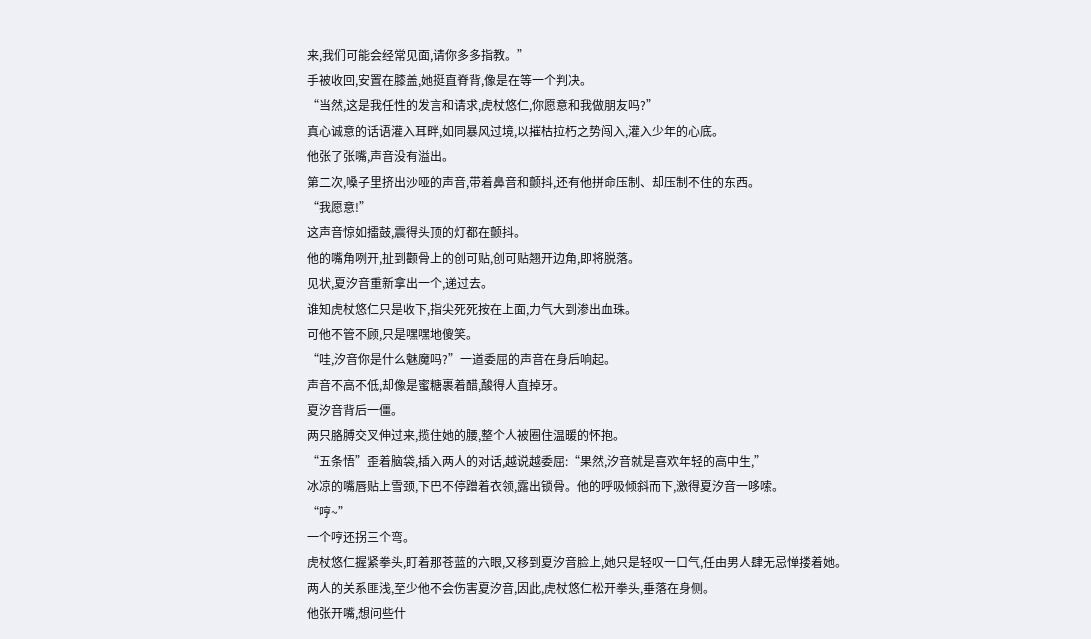来,我们可能会经常见面,请你多多指教。”
手被收回,安置在膝盖,她挺直脊背,像是在等一个判决。
“当然,这是我任性的发言和请求,虎杖悠仁,你愿意和我做朋友吗?”
真心诚意的话语灌入耳畔,如同暴风过境,以摧枯拉朽之势闯入,灌入少年的心底。
他张了张嘴,声音没有溢出。
第二次,嗓子里挤出沙哑的声音,带着鼻音和颤抖,还有他拼命压制、却压制不住的东西。
“我愿意!”
这声音惊如擂鼓,震得头顶的灯都在颤抖。
他的嘴角咧开,扯到颧骨上的创可贴,创可贴翘开边角,即将脱落。
见状,夏汐音重新拿出一个,递过去。
谁知虎杖悠仁只是收下,指尖死死按在上面,力气大到渗出血珠。
可他不管不顾,只是嘿嘿地傻笑。
“哇,汐音你是什么魅魔吗?”一道委屈的声音在身后响起。
声音不高不低,却像是蜜糖裹着醋,酸得人直掉牙。
夏汐音背后一僵。
两只胳膊交叉伸过来,揽住她的腰,整个人被圈住温暖的怀抱。
“五条悟”歪着脑袋,插入两人的对话,越说越委屈:“果然,汐音就是喜欢年轻的高中生,”
冰凉的嘴唇贴上雪颈,下巴不停蹭着衣领,露出锁骨。他的呼吸倾斜而下,激得夏汐音一哆嗦。
“哼~”
一个哼还拐三个弯。
虎杖悠仁握紧拳头,盯着那苍蓝的六眼,又移到夏汐音脸上,她只是轻叹一口气,任由男人肆无忌惮搂着她。
两人的关系匪浅,至少他不会伤害夏汐音,因此,虎杖悠仁松开拳头,垂落在身侧。
他张开嘴,想问些什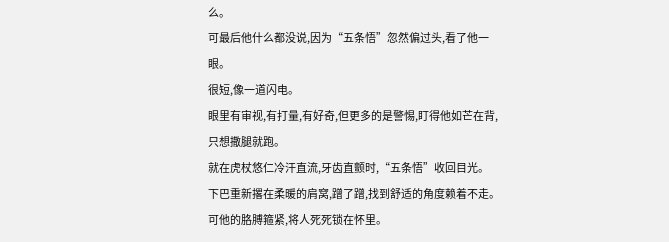么。
可最后他什么都没说,因为“五条悟”忽然偏过头,看了他一眼。
很短,像一道闪电。
眼里有审视,有打量,有好奇,但更多的是警惕,盯得他如芒在背,只想撒腿就跑。
就在虎杖悠仁冷汗直流,牙齿直颤时,“五条悟”收回目光。
下巴重新撂在柔暖的肩窝,蹭了蹭,找到舒适的角度赖着不走。
可他的胳膊箍紧,将人死死锁在怀里。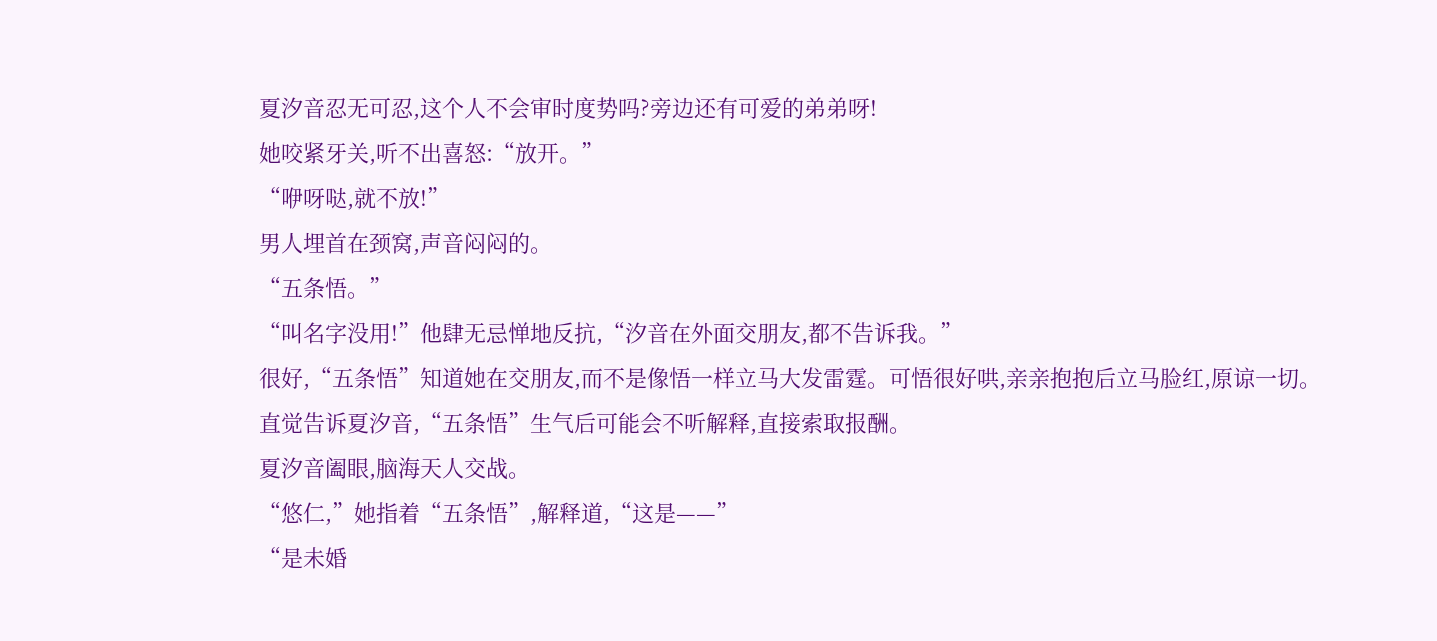夏汐音忍无可忍,这个人不会审时度势吗?旁边还有可爱的弟弟呀!
她咬紧牙关,听不出喜怒:“放开。”
“咿呀哒,就不放!”
男人埋首在颈窝,声音闷闷的。
“五条悟。”
“叫名字没用!”他肆无忌惮地反抗,“汐音在外面交朋友,都不告诉我。”
很好,“五条悟”知道她在交朋友,而不是像悟一样立马大发雷霆。可悟很好哄,亲亲抱抱后立马脸红,原谅一切。
直觉告诉夏汐音,“五条悟”生气后可能会不听解释,直接索取报酬。
夏汐音阖眼,脑海天人交战。
“悠仁,”她指着“五条悟”,解释道,“这是——”
“是未婚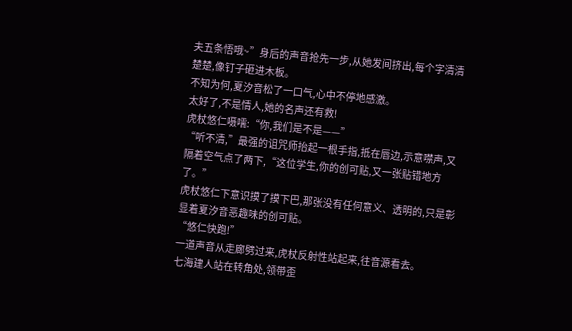夫五条悟哦~”身后的声音抢先一步,从她发间挤出,每个字清清楚楚,像钉子砸进木板。
不知为何,夏汐音松了一口气,心中不停地感激。
太好了,不是情人,她的名声还有救!
虎杖悠仁嗫嚅:“你,我们是不是——”
“听不清,”最强的诅咒师抬起一根手指,抵在唇边,示意噤声,又隔着空气点了两下,“这位学生,你的创可贴,又一张贴错地方了。”
虎杖悠仁下意识摸了摸下巴,那张没有任何意义、透明的,只是彰显着夏汐音恶趣味的创可贴。
“悠仁快跑!”
一道声音从走廊劈过来,虎杖反射性站起来,往音源看去。
七海建人站在转角处,领带歪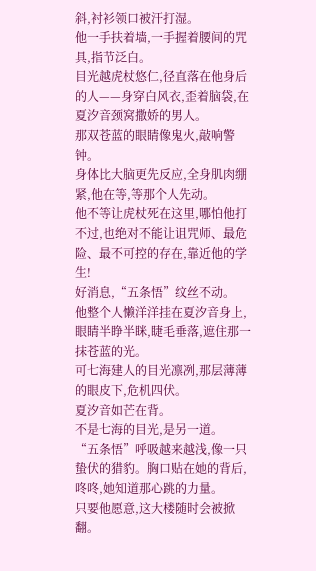斜,衬衫领口被汗打湿。
他一手扶着墙,一手握着腰间的咒具,指节泛白。
目光越虎杖悠仁,径直落在他身后的人——身穿白风衣,歪着脑袋,在夏汐音颈窝撒娇的男人。
那双苍蓝的眼睛像鬼火,敲响警钟。
身体比大脑更先反应,全身肌肉绷紧,他在等,等那个人先动。
他不等让虎杖死在这里,哪怕他打不过,也绝对不能让诅咒师、最危险、最不可控的存在,靠近他的学生!
好消息,“五条悟”纹丝不动。
他整个人懒洋洋挂在夏汐音身上,眼睛半睁半眯,睫毛垂落,遮住那一抹苍蓝的光。
可七海建人的目光凛冽,那层薄薄的眼皮下,危机四伏。
夏汐音如芒在背。
不是七海的目光,是另一道。
“五条悟”呼吸越来越浅,像一只蛰伏的猎豹。胸口贴在她的背后,咚咚,她知道那心跳的力量。
只要他愿意,这大楼随时会被掀翻。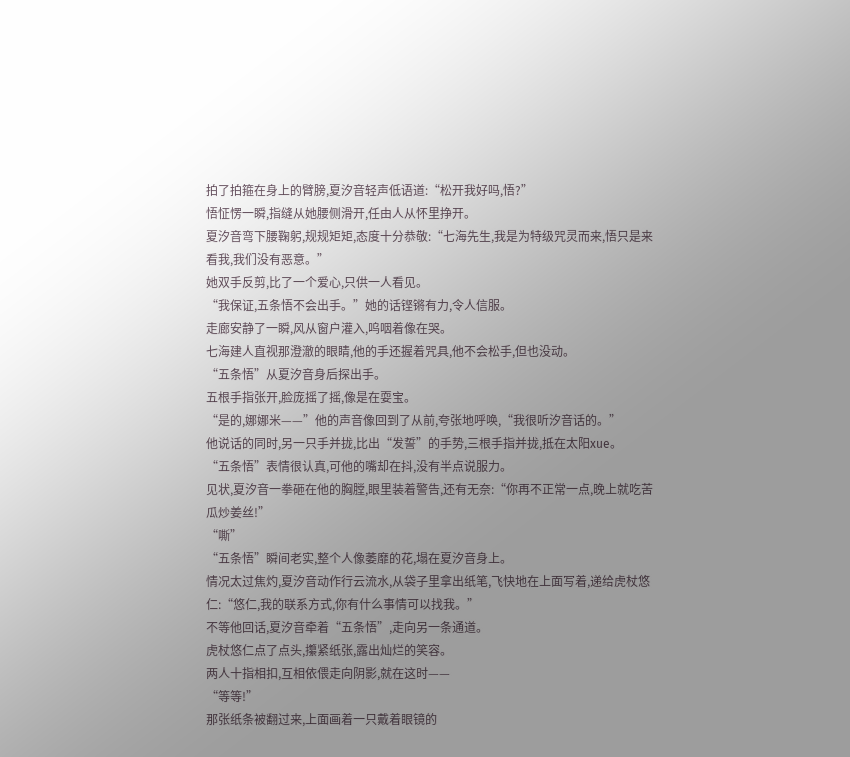拍了拍箍在身上的臂膀,夏汐音轻声低语道:“松开我好吗,悟?”
悟怔愣一瞬,指缝从她腰侧滑开,任由人从怀里挣开。
夏汐音弯下腰鞠躬,规规矩矩,态度十分恭敬:“七海先生,我是为特级咒灵而来,悟只是来看我,我们没有恶意。”
她双手反剪,比了一个爱心,只供一人看见。
“我保证,五条悟不会出手。”她的话铿锵有力,令人信服。
走廊安静了一瞬,风从窗户灌入,呜咽着像在哭。
七海建人直视那澄澈的眼睛,他的手还握着咒具,他不会松手,但也没动。
“五条悟”从夏汐音身后探出手。
五根手指张开,脸庞摇了摇,像是在耍宝。
“是的,娜娜米——”他的声音像回到了从前,夸张地呼唤,“我很听汐音话的。”
他说话的同时,另一只手并拢,比出“发誓”的手势,三根手指并拢,抵在太阳xue。
“五条悟”表情很认真,可他的嘴却在抖,没有半点说服力。
见状,夏汐音一拳砸在他的胸膛,眼里装着警告,还有无奈:“你再不正常一点,晚上就吃苦瓜炒姜丝!”
“嘶”
“五条悟”瞬间老实,整个人像萎靡的花,塌在夏汐音身上。
情况太过焦灼,夏汐音动作行云流水,从袋子里拿出纸笔,飞快地在上面写着,递给虎杖悠仁:“悠仁,我的联系方式,你有什么事情可以找我。”
不等他回话,夏汐音牵着“五条悟”,走向另一条通道。
虎杖悠仁点了点头,攥紧纸张,露出灿烂的笑容。
两人十指相扣,互相依偎走向阴影,就在这时——
“等等!”
那张纸条被翻过来,上面画着一只戴着眼镜的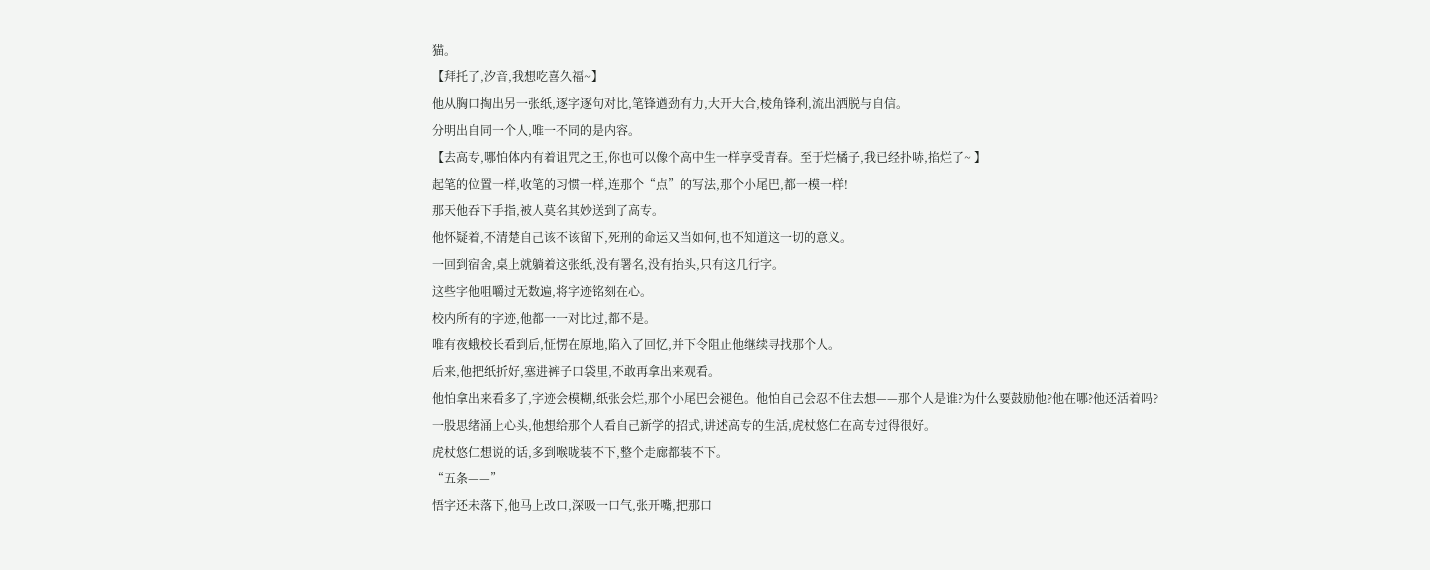猫。
【拜托了,汐音,我想吃喜久福~】
他从胸口掏出另一张纸,逐字逐句对比,笔锋遒劲有力,大开大合,棱角锋利,流出洒脱与自信。
分明出自同一个人,唯一不同的是内容。
【去高专,哪怕体内有着诅咒之王,你也可以像个高中生一样享受青春。至于烂橘子,我已经扑哧,掐烂了~ 】
起笔的位置一样,收笔的习惯一样,连那个“点”的写法,那个小尾巴,都一模一样!
那天他吞下手指,被人莫名其妙送到了高专。
他怀疑着,不清楚自己该不该留下,死刑的命运又当如何,也不知道这一切的意义。
一回到宿舍,桌上就躺着这张纸,没有署名,没有抬头,只有这几行字。
这些字他咀嚼过无数遍,将字迹铭刻在心。
校内所有的字迹,他都一一对比过,都不是。
唯有夜蛾校长看到后,怔愣在原地,陷入了回忆,并下令阻止他继续寻找那个人。
后来,他把纸折好,塞进裤子口袋里,不敢再拿出来观看。
他怕拿出来看多了,字迹会模糊,纸张会烂,那个小尾巴会褪色。他怕自己会忍不住去想——那个人是谁?为什么要鼓励他?他在哪?他还活着吗?
一股思绪涌上心头,他想给那个人看自己新学的招式,讲述高专的生活,虎杖悠仁在高专过得很好。
虎杖悠仁想说的话,多到喉咙装不下,整个走廊都装不下。
“五条——”
悟字还未落下,他马上改口,深吸一口气,张开嘴,把那口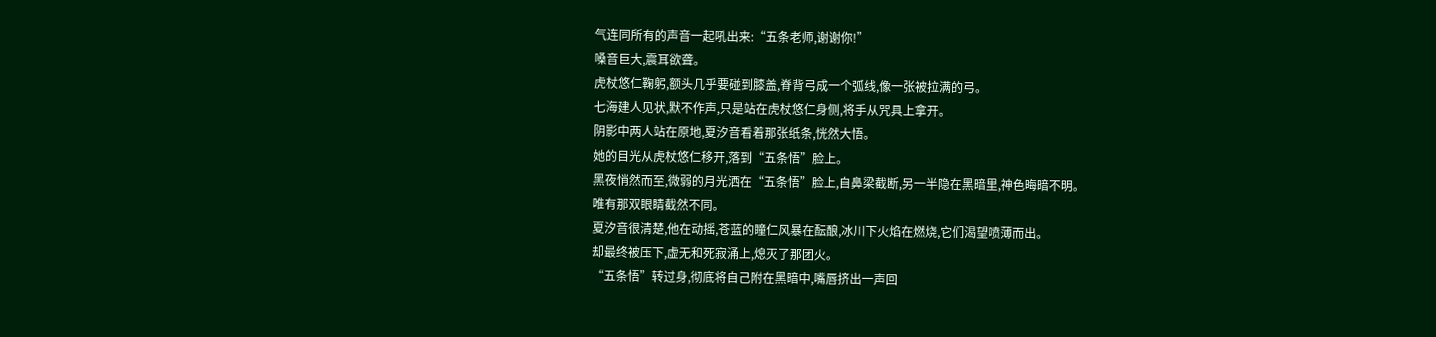气连同所有的声音一起吼出来:“五条老师,谢谢你!”
嗓音巨大,震耳欲聋。
虎杖悠仁鞠躬,额头几乎要碰到膝盖,脊背弓成一个弧线,像一张被拉满的弓。
七海建人见状,默不作声,只是站在虎杖悠仁身侧,将手从咒具上拿开。
阴影中两人站在原地,夏汐音看着那张纸条,恍然大悟。
她的目光从虎杖悠仁移开,落到“五条悟”脸上。
黑夜悄然而至,微弱的月光洒在“五条悟”脸上,自鼻梁截断,另一半隐在黑暗里,神色晦暗不明。
唯有那双眼睛截然不同。
夏汐音很清楚,他在动摇,苍蓝的瞳仁风暴在酝酿,冰川下火焰在燃烧,它们渴望喷薄而出。
却最终被压下,虚无和死寂涌上,熄灭了那团火。
“五条悟”转过身,彻底将自己附在黑暗中,嘴唇挤出一声回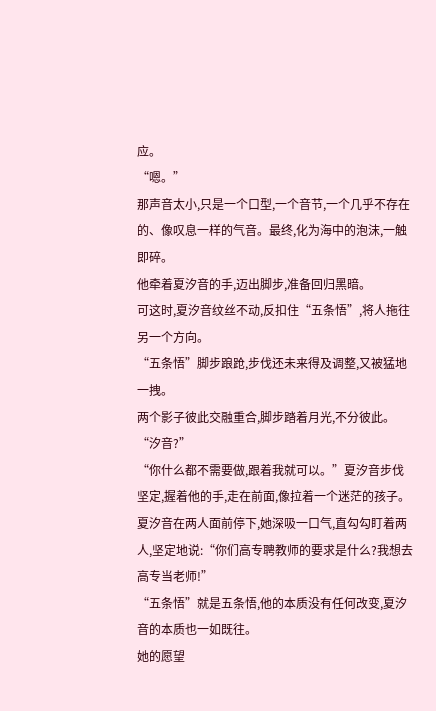应。
“嗯。”
那声音太小,只是一个口型,一个音节,一个几乎不存在的、像叹息一样的气音。最终,化为海中的泡沫,一触即碎。
他牵着夏汐音的手,迈出脚步,准备回归黑暗。
可这时,夏汐音纹丝不动,反扣住“五条悟”,将人拖往另一个方向。
“五条悟”脚步踉跄,步伐还未来得及调整,又被猛地一拽。
两个影子彼此交融重合,脚步踏着月光,不分彼此。
“汐音?”
“你什么都不需要做,跟着我就可以。”夏汐音步伐坚定,握着他的手,走在前面,像拉着一个迷茫的孩子。
夏汐音在两人面前停下,她深吸一口气,直勾勾盯着两人,坚定地说:“你们高专聘教师的要求是什么?我想去高专当老师!”
“五条悟”就是五条悟,他的本质没有任何改变,夏汐音的本质也一如既往。
她的愿望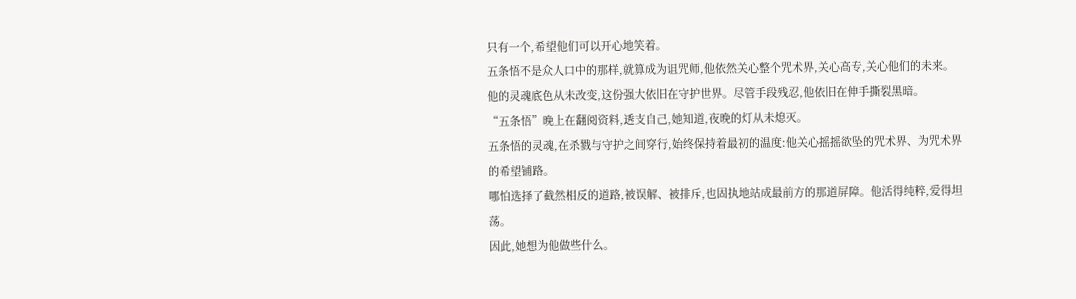只有一个,希望他们可以开心地笑着。
五条悟不是众人口中的那样,就算成为诅咒师,他依然关心整个咒术界,关心高专,关心他们的未来。
他的灵魂底色从未改变,这份强大依旧在守护世界。尽管手段残忍,他依旧在伸手撕裂黑暗。
“五条悟”晚上在翻阅资料,透支自己,她知道,夜晚的灯从未熄灭。
五条悟的灵魂,在杀戮与守护之间穿行,始终保持着最初的温度:他关心摇摇欲坠的咒术界、为咒术界的希望铺路。
哪怕选择了截然相反的道路,被误解、被排斥,也固执地站成最前方的那道屏障。他活得纯粹,爱得坦荡。
因此,她想为他做些什么。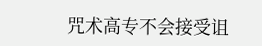咒术高专不会接受诅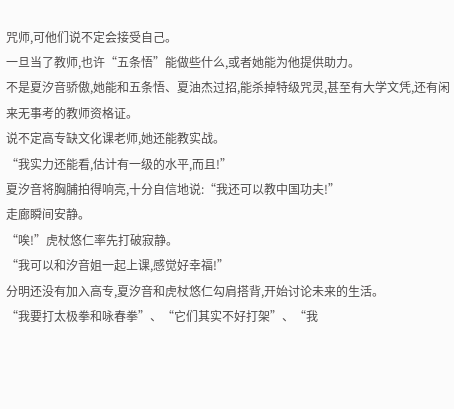咒师,可他们说不定会接受自己。
一旦当了教师,也许“五条悟”能做些什么,或者她能为他提供助力。
不是夏汐音骄傲,她能和五条悟、夏油杰过招,能杀掉特级咒灵,甚至有大学文凭,还有闲来无事考的教师资格证。
说不定高专缺文化课老师,她还能教实战。
“我实力还能看,估计有一级的水平,而且!”
夏汐音将胸脯拍得响亮,十分自信地说:“我还可以教中国功夫!”
走廊瞬间安静。
“唉!”虎杖悠仁率先打破寂静。
“我可以和汐音姐一起上课,感觉好幸福!”
分明还没有加入高专,夏汐音和虎杖悠仁勾肩搭背,开始讨论未来的生活。
“我要打太极拳和咏春拳”、“它们其实不好打架”、“我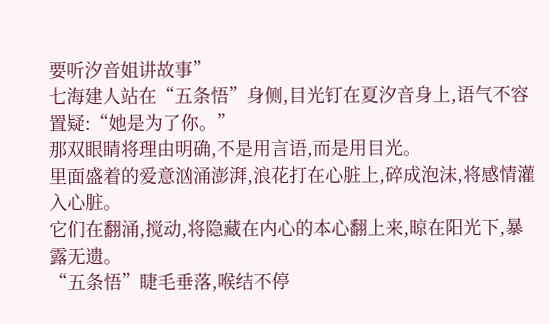要听汐音姐讲故事”
七海建人站在“五条悟”身侧,目光钉在夏汐音身上,语气不容置疑:“她是为了你。”
那双眼睛将理由明确,不是用言语,而是用目光。
里面盛着的爱意汹涌澎湃,浪花打在心脏上,碎成泡沫,将感情灌入心脏。
它们在翻涌,搅动,将隐藏在内心的本心翻上来,晾在阳光下,暴露无遗。
“五条悟”睫毛垂落,喉结不停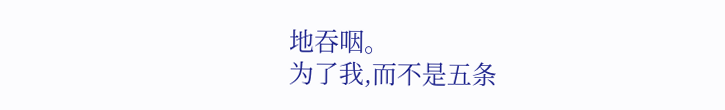地吞咽。
为了我,而不是五条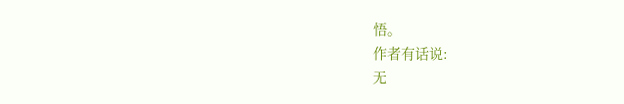悟。
作者有话说:
无